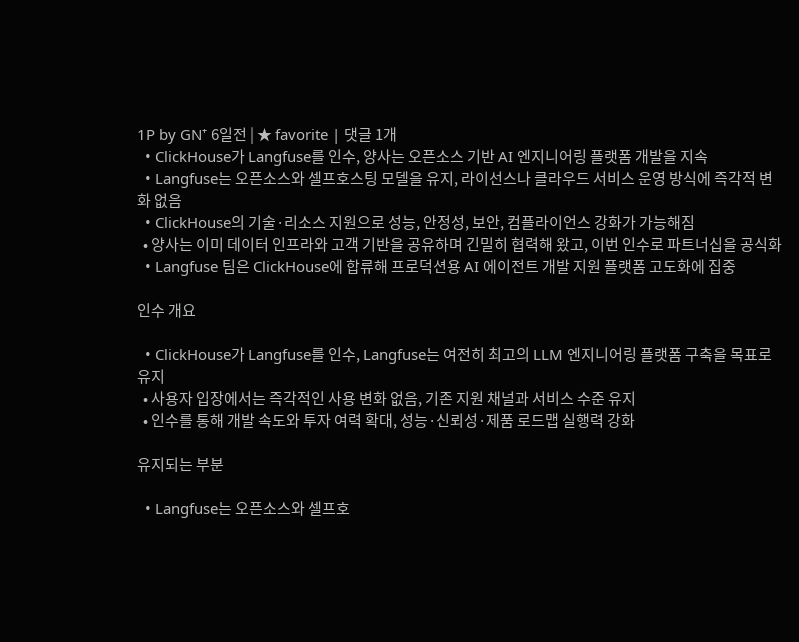1P by GN⁺ 6일전 | ★ favorite | 댓글 1개
  • ClickHouse가 Langfuse를 인수, 양사는 오픈소스 기반 AI 엔지니어링 플랫폼 개발을 지속
  • Langfuse는 오픈소스와 셀프호스팅 모델을 유지, 라이선스나 클라우드 서비스 운영 방식에 즉각적 변화 없음
  • ClickHouse의 기술·리소스 지원으로 성능, 안정성, 보안, 컴플라이언스 강화가 가능해짐
  • 양사는 이미 데이터 인프라와 고객 기반을 공유하며 긴밀히 협력해 왔고, 이번 인수로 파트너십을 공식화
  • Langfuse 팀은 ClickHouse에 합류해 프로덕션용 AI 에이전트 개발 지원 플랫폼 고도화에 집중

인수 개요

  • ClickHouse가 Langfuse를 인수, Langfuse는 여전히 최고의 LLM 엔지니어링 플랫폼 구축을 목표로 유지
  • 사용자 입장에서는 즉각적인 사용 변화 없음, 기존 지원 채널과 서비스 수준 유지
  • 인수를 통해 개발 속도와 투자 여력 확대, 성능·신뢰성·제품 로드맵 실행력 강화

유지되는 부분

  • Langfuse는 오픈소스와 셀프호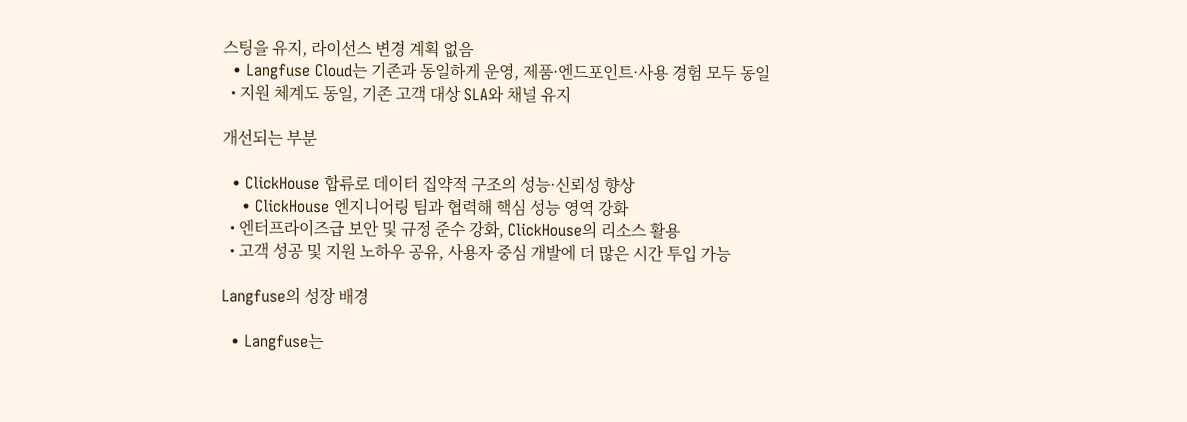스팅을 유지, 라이선스 변경 계획 없음
  • Langfuse Cloud는 기존과 동일하게 운영, 제품·엔드포인트·사용 경험 모두 동일
  • 지원 체계도 동일, 기존 고객 대상 SLA와 채널 유지

개선되는 부분

  • ClickHouse 합류로 데이터 집약적 구조의 성능·신뢰성 향상
    • ClickHouse 엔지니어링 팀과 협력해 핵심 성능 영역 강화
  • 엔터프라이즈급 보안 및 규정 준수 강화, ClickHouse의 리소스 활용
  • 고객 성공 및 지원 노하우 공유, 사용자 중심 개발에 더 많은 시간 투입 가능

Langfuse의 성장 배경

  • Langfuse는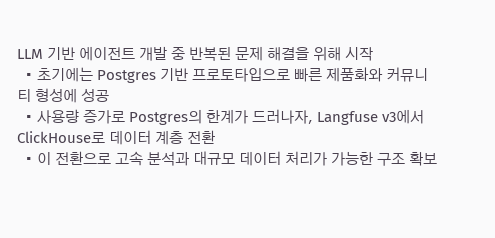LLM 기반 에이전트 개발 중 반복된 문제 해결을 위해 시작
  • 초기에는 Postgres 기반 프로토타입으로 빠른 제품화와 커뮤니티 형성에 성공
  • 사용량 증가로 Postgres의 한계가 드러나자, Langfuse v3에서 ClickHouse로 데이터 계층 전환
  • 이 전환으로 고속 분석과 대규모 데이터 처리가 가능한 구조 확보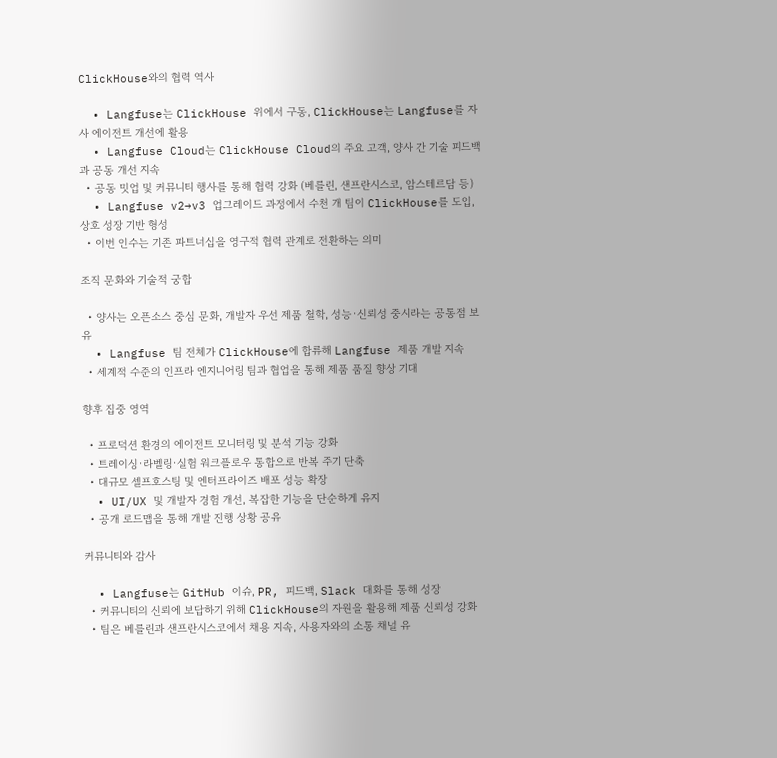ClickHouse와의 협력 역사

  • Langfuse는 ClickHouse 위에서 구동, ClickHouse는 Langfuse를 자사 에이전트 개선에 활용
  • Langfuse Cloud는 ClickHouse Cloud의 주요 고객, 양사 간 기술 피드백과 공동 개선 지속
  • 공동 밋업 및 커뮤니티 행사를 통해 협력 강화 (베를린, 샌프란시스코, 암스테르담 등)
  • Langfuse v2→v3 업그레이드 과정에서 수천 개 팀이 ClickHouse를 도입, 상호 성장 기반 형성
  • 이번 인수는 기존 파트너십을 영구적 협력 관계로 전환하는 의미

조직 문화와 기술적 궁합

  • 양사는 오픈소스 중심 문화, 개발자 우선 제품 철학, 성능·신뢰성 중시라는 공통점 보유
  • Langfuse 팀 전체가 ClickHouse에 합류해 Langfuse 제품 개발 지속
  • 세계적 수준의 인프라 엔지니어링 팀과 협업을 통해 제품 품질 향상 기대

향후 집중 영역

  • 프로덕션 환경의 에이전트 모니터링 및 분석 기능 강화
  • 트레이싱·라벨링·실험 워크플로우 통합으로 반복 주기 단축
  • 대규모 셀프호스팅 및 엔터프라이즈 배포 성능 확장
  • UI/UX 및 개발자 경험 개선, 복잡한 기능을 단순하게 유지
  • 공개 로드맵을 통해 개발 진행 상황 공유

커뮤니티와 감사

  • Langfuse는 GitHub 이슈, PR, 피드백, Slack 대화를 통해 성장
  • 커뮤니티의 신뢰에 보답하기 위해 ClickHouse의 자원을 활용해 제품 신뢰성 강화
  • 팀은 베를린과 샌프란시스코에서 채용 지속, 사용자와의 소통 채널 유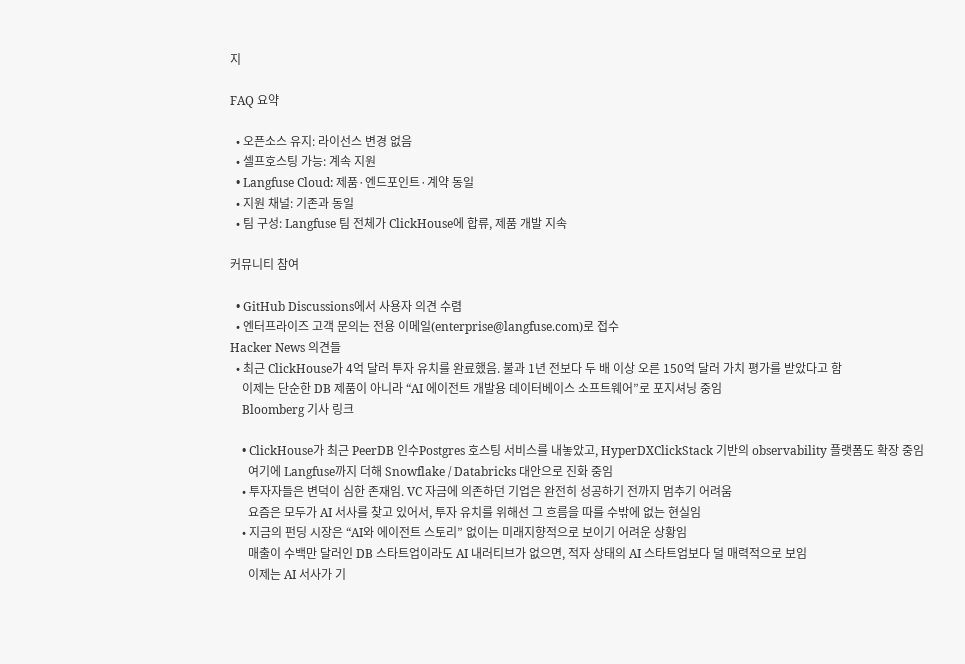지

FAQ 요약

  • 오픈소스 유지: 라이선스 변경 없음
  • 셀프호스팅 가능: 계속 지원
  • Langfuse Cloud: 제품·엔드포인트·계약 동일
  • 지원 채널: 기존과 동일
  • 팀 구성: Langfuse 팀 전체가 ClickHouse에 합류, 제품 개발 지속

커뮤니티 참여

  • GitHub Discussions에서 사용자 의견 수렴
  • 엔터프라이즈 고객 문의는 전용 이메일(enterprise@langfuse.com)로 접수
Hacker News 의견들
  • 최근 ClickHouse가 4억 달러 투자 유치를 완료했음. 불과 1년 전보다 두 배 이상 오른 150억 달러 가치 평가를 받았다고 함
    이제는 단순한 DB 제품이 아니라 “AI 에이전트 개발용 데이터베이스 소프트웨어”로 포지셔닝 중임
    Bloomberg 기사 링크

    • ClickHouse가 최근 PeerDB 인수Postgres 호스팅 서비스를 내놓았고, HyperDXClickStack 기반의 observability 플랫폼도 확장 중임
      여기에 Langfuse까지 더해 Snowflake / Databricks 대안으로 진화 중임
    • 투자자들은 변덕이 심한 존재임. VC 자금에 의존하던 기업은 완전히 성공하기 전까지 멈추기 어려움
      요즘은 모두가 AI 서사를 찾고 있어서, 투자 유치를 위해선 그 흐름을 따를 수밖에 없는 현실임
    • 지금의 펀딩 시장은 “AI와 에이전트 스토리” 없이는 미래지향적으로 보이기 어려운 상황임
      매출이 수백만 달러인 DB 스타트업이라도 AI 내러티브가 없으면, 적자 상태의 AI 스타트업보다 덜 매력적으로 보임
      이제는 AI 서사가 기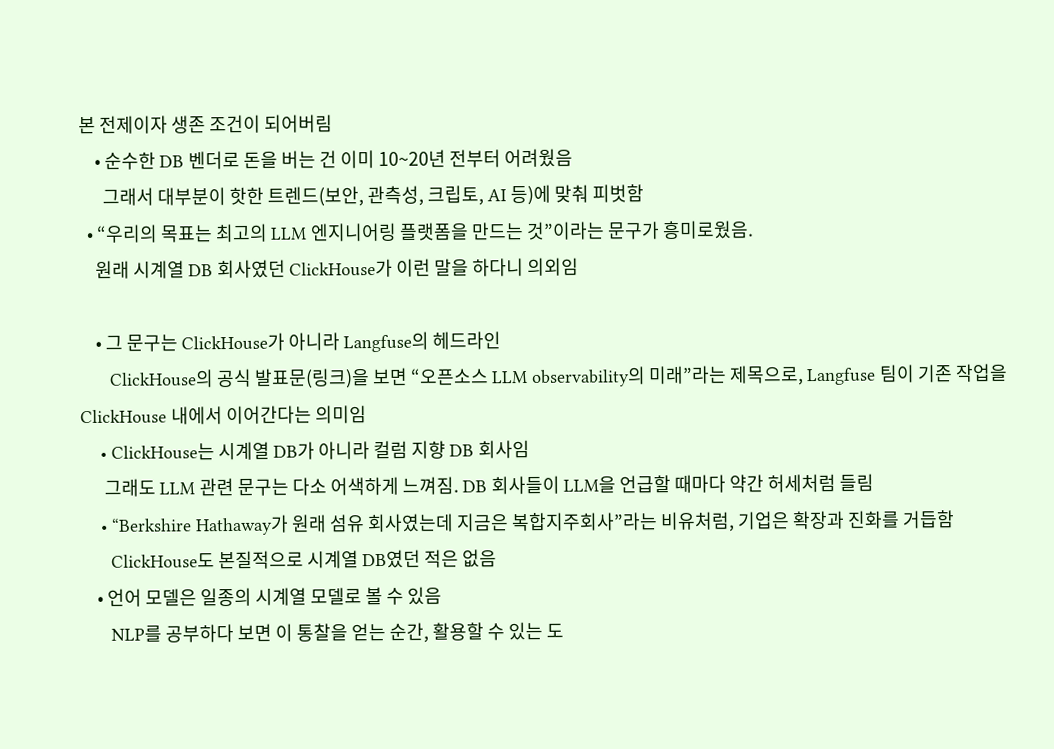본 전제이자 생존 조건이 되어버림
    • 순수한 DB 벤더로 돈을 버는 건 이미 10~20년 전부터 어려웠음
      그래서 대부분이 핫한 트렌드(보안, 관측성, 크립토, AI 등)에 맞춰 피벗함
  • “우리의 목표는 최고의 LLM 엔지니어링 플랫폼을 만드는 것”이라는 문구가 흥미로웠음.
    원래 시계열 DB 회사였던 ClickHouse가 이런 말을 하다니 의외임

    • 그 문구는 ClickHouse가 아니라 Langfuse의 헤드라인
      ClickHouse의 공식 발표문(링크)을 보면 “오픈소스 LLM observability의 미래”라는 제목으로, Langfuse 팀이 기존 작업을 ClickHouse 내에서 이어간다는 의미임
    • ClickHouse는 시계열 DB가 아니라 컬럼 지향 DB 회사임
      그래도 LLM 관련 문구는 다소 어색하게 느껴짐. DB 회사들이 LLM을 언급할 때마다 약간 허세처럼 들림
    • “Berkshire Hathaway가 원래 섬유 회사였는데 지금은 복합지주회사”라는 비유처럼, 기업은 확장과 진화를 거듭함
      ClickHouse도 본질적으로 시계열 DB였던 적은 없음
    • 언어 모델은 일종의 시계열 모델로 볼 수 있음
      NLP를 공부하다 보면 이 통찰을 얻는 순간, 활용할 수 있는 도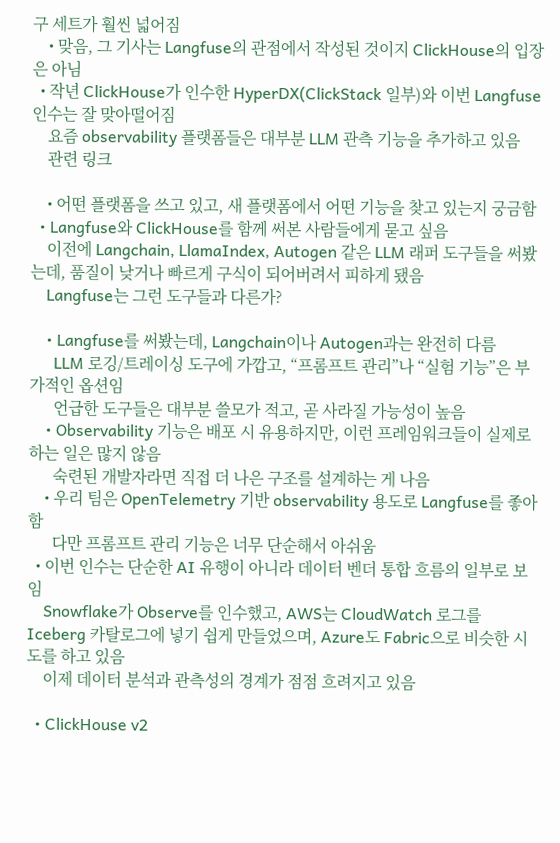구 세트가 훨씬 넓어짐
    • 맞음, 그 기사는 Langfuse의 관점에서 작성된 것이지 ClickHouse의 입장은 아님
  • 작년 ClickHouse가 인수한 HyperDX(ClickStack 일부)와 이번 Langfuse 인수는 잘 맞아떨어짐
    요즘 observability 플랫폼들은 대부분 LLM 관측 기능을 추가하고 있음
    관련 링크

    • 어떤 플랫폼을 쓰고 있고, 새 플랫폼에서 어떤 기능을 찾고 있는지 궁금함
  • Langfuse와 ClickHouse를 함께 써본 사람들에게 묻고 싶음
    이전에 Langchain, LlamaIndex, Autogen 같은 LLM 래퍼 도구들을 써봤는데, 품질이 낮거나 빠르게 구식이 되어버려서 피하게 됐음
    Langfuse는 그런 도구들과 다른가?

    • Langfuse를 써봤는데, Langchain이나 Autogen과는 완전히 다름
      LLM 로깅/트레이싱 도구에 가깝고, “프롬프트 관리”나 “실험 기능”은 부가적인 옵션임
      언급한 도구들은 대부분 쓸모가 적고, 곧 사라질 가능성이 높음
    • Observability 기능은 배포 시 유용하지만, 이런 프레임워크들이 실제로 하는 일은 많지 않음
      숙련된 개발자라면 직접 더 나은 구조를 설계하는 게 나음
    • 우리 팀은 OpenTelemetry 기반 observability 용도로 Langfuse를 좋아함
      다만 프롬프트 관리 기능은 너무 단순해서 아쉬움
  • 이번 인수는 단순한 AI 유행이 아니라 데이터 벤더 통합 흐름의 일부로 보임
    Snowflake가 Observe를 인수했고, AWS는 CloudWatch 로그를 Iceberg 카탈로그에 넣기 쉽게 만들었으며, Azure도 Fabric으로 비슷한 시도를 하고 있음
    이제 데이터 분석과 관측성의 경계가 점점 흐려지고 있음

  • ClickHouse v2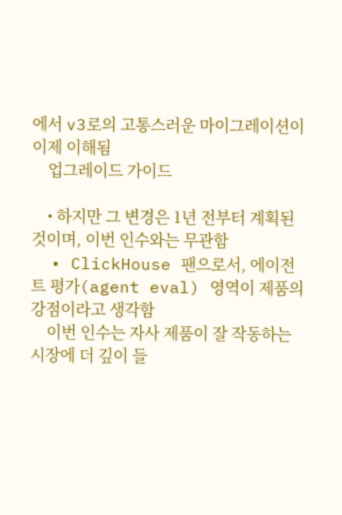에서 v3로의 고통스러운 마이그레이션이 이제 이해됨
    업그레이드 가이드

    • 하지만 그 변경은 1년 전부터 계획된 것이며, 이번 인수와는 무관함
  • ClickHouse 팬으로서, 에이전트 평가(agent eval) 영역이 제품의 강점이라고 생각함
    이번 인수는 자사 제품이 잘 작동하는 시장에 더 깊이 들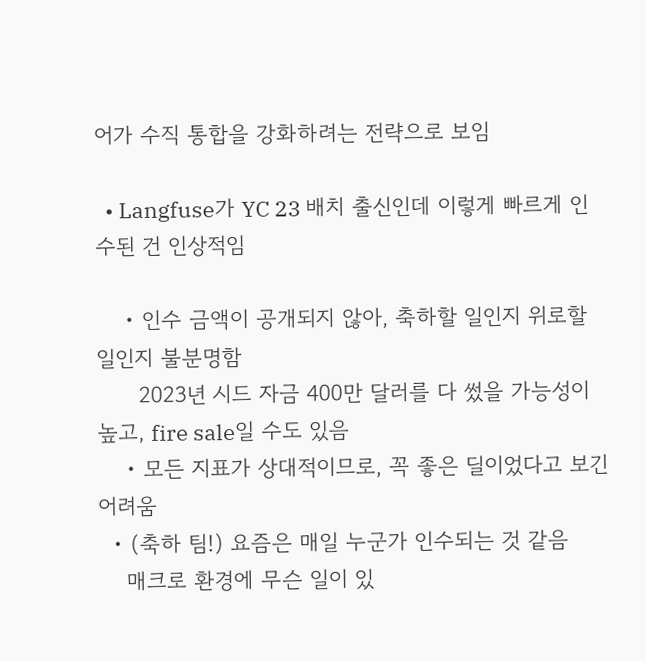어가 수직 통합을 강화하려는 전략으로 보임

  • Langfuse가 YC 23 배치 출신인데 이렇게 빠르게 인수된 건 인상적임

    • 인수 금액이 공개되지 않아, 축하할 일인지 위로할 일인지 불분명함
      2023년 시드 자금 400만 달러를 다 썼을 가능성이 높고, fire sale일 수도 있음
    • 모든 지표가 상대적이므로, 꼭 좋은 딜이었다고 보긴 어려움
  • (축하 팀!) 요즘은 매일 누군가 인수되는 것 같음
    매크로 환경에 무슨 일이 있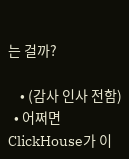는 걸까?

    • (감사 인사 전함)
  • 어쩌면 ClickHouse가 이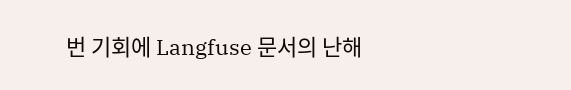번 기회에 Langfuse 문서의 난해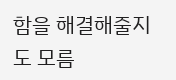함을 해결해줄지도 모름